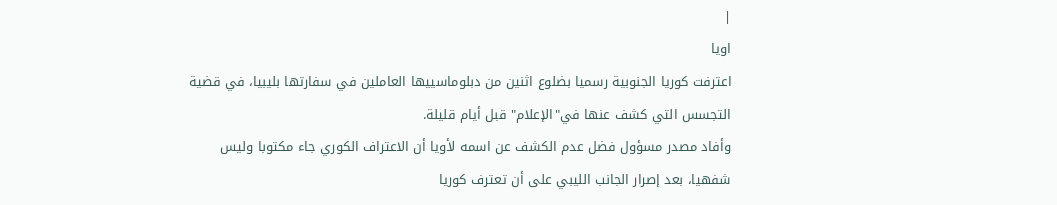|
اويا
اعترفت كوريا الجنوبية رسميا بضلوع اثنين من دبلوماسييها العاملين في سفارتها بليبيا، في قضية التجسس التي كشف عنها في"الإعلام" قبل أيام قليلة.
وأفاد مصدر مسؤول فضل عدم الكشف عن اسمه لأويا أن الاعتراف الكوري جاء مكتوبا وليس شفهيا، بعد إصرار الجانب الليبي على أن تعترف كوريا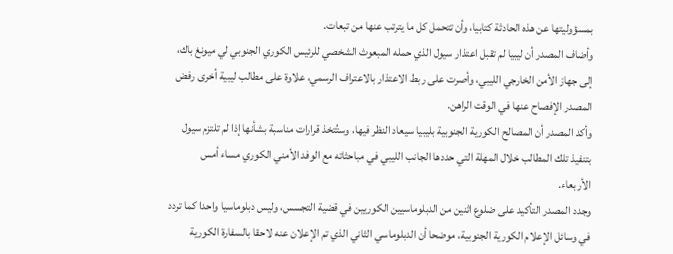بمسؤوليتها عن هذه الحادثة كتابيا، وأن تتحمل كل ما يترتب عنها من تبعات.
وأضاف المصدر أن ليبيا لم تقبل اعتذار سيول الذي حمله المبعوث الشخصي للرئيس الكوري الجنوبي لي ميونغ باك، إلى جهاز الأمن الخارجي الليبي، وأصرت على ربط الاعتذار بالاعتراف الرسمي، علاوة على مطالب ليبية أخرى رفض المصدر الإفصاح عنها في الوقت الراهن.
وأكد المصدر أن المصالح الكورية الجنوبية بليبيا سيعاد النظر فيها، وستُتخذ قرارات مناسبة بشأنها إذا لم تلتزم سيول بتنفيذ تلك المطالب خلال المهلة التي حددها الجانب الليبي في مباحثاته مع الوفد الأمني الكوري مساء أمس الأربعاء.
وجدد المصدر التأكيد على ضلوع اثنين من الدبلوماسيين الكوريين في قضية التجسس، وليس دبلوماسيا واحدا كما تردد في وسائل الإعلام الكورية الجنوبية، موضحا أن الدبلوماسي الثاني الذي تم الإعلان عنه لاحقا بالسفارة الكورية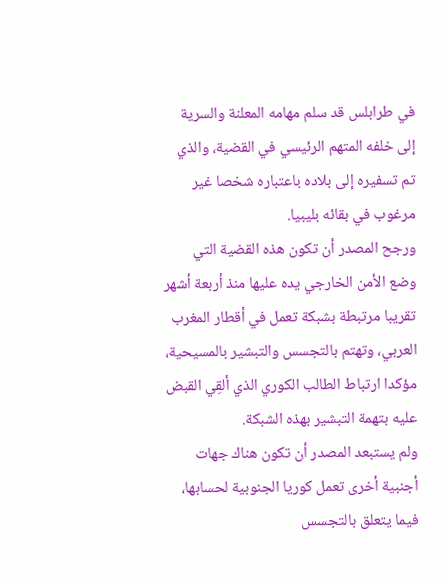في طرابلس قد سلم مهامه المعلنة والسرية إلى خلفه المتهم الرئيسي في القضية، والذي تم تسفيره إلى بلاده باعتباره شخصا غير مرغوب في بقائه بليبيا.
ورجح المصدر أن تكون هذه القضية التي وضع الأمن الخارجي يده عليها منذ أربعة أشهر تقريبا مرتبطة بشبكة تعمل في أقطار المغرب العربي، وتهتم بالتجسس والتبشير بالمسيحية، مؤكدا ارتباط الطالب الكوري الذي ألقِي القبض عليه بتهمة التبشير بهذه الشبكة.
ولم يستبعد المصدر أن تكون هناك جهات أجنبية أخرى تعمل كوريا الجنوبية لحسابها، فيما يتعلق بالتجسس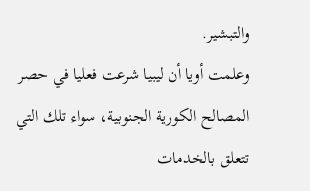والتبشير.
وعلمت أويا أن ليبيا شرعت فعليا في حصر المصالح الكورية الجنوبية، سواء تلك التي تتعلق بالخدمات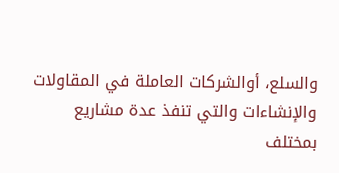والسلع، أوالشركات العاملة في المقاولات والإنشاءات والتي تنفذ عدة مشاريع بمختلف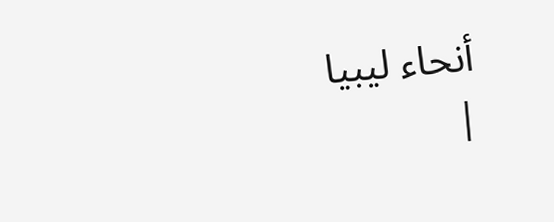أنحاء ليبيا
|